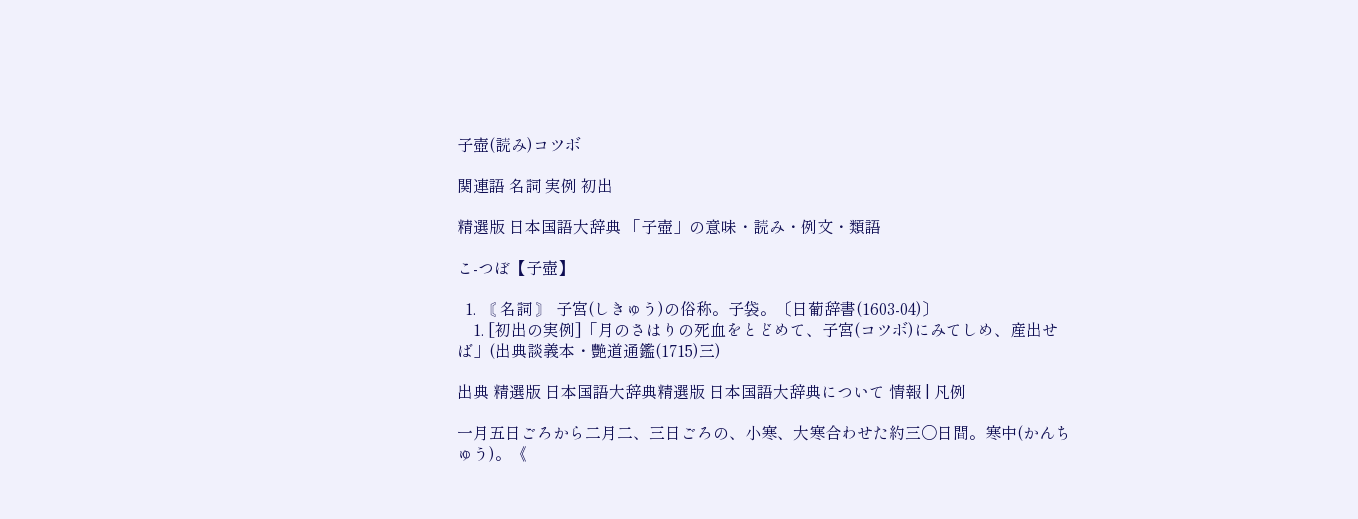子壺(読み)コツボ

関連語 名詞 実例 初出

精選版 日本国語大辞典 「子壺」の意味・読み・例文・類語

こ‐つぼ【子壺】

  1. 〘 名詞 〙 子宮(しきゅう)の俗称。子袋。〔日葡辞書(1603‐04)〕
    1. [初出の実例]「月のさはりの死血をとどめて、子宮(コツボ)にみてしめ、産出せば」(出典談義本・艷道通鑑(1715)三)

出典 精選版 日本国語大辞典精選版 日本国語大辞典について 情報 | 凡例

一月五日ごろから二月二、三日ごろの、小寒、大寒合わせた約三〇日間。寒中(かんちゅう)。《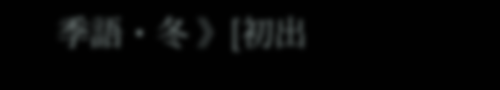季語・冬 》[初出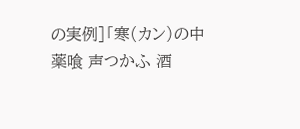の実例]「寒(カン)の中 薬喰 声つかふ 酒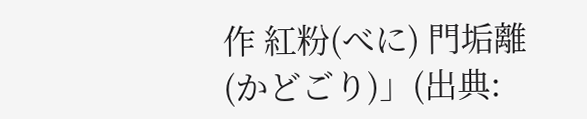作 紅粉(べに) 門垢離(かどごり)」(出典: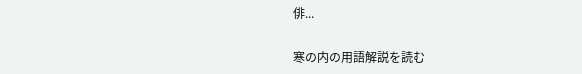俳...

寒の内の用語解説を読む